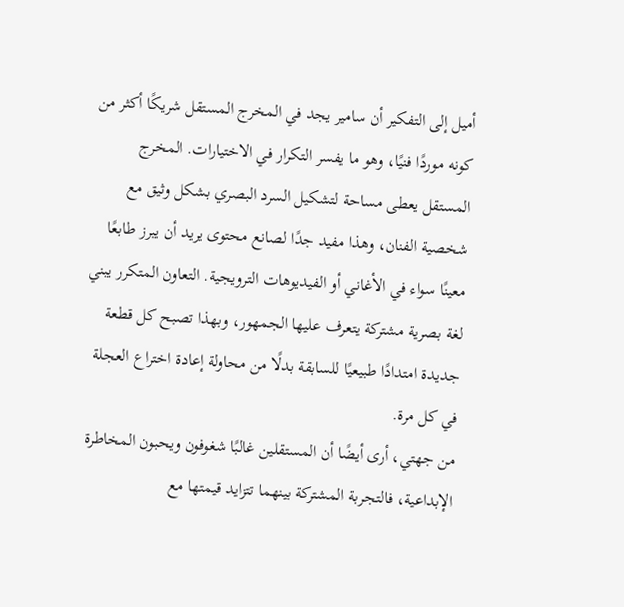أميل إلى التفكير أن سامير يجد في المخرج المستقل شريكًا أكثر من كونه موردًا فنيًا، وهو ما يفسر التكرار في الاختيارات. المخرج المستقل يعطى مساحة لتشكيل السرد البصري بشكل وثيق مع شخصية الفنان، وهذا مفيد جدًا لصانع محتوى يريد أن يبرز طابعًا معينًا سواء في الأغاني أو الفيديوهات الترويجية. التعاون المتكرر يبني لغة بصرية مشتركة يتعرف عليها الجمهور، وبهذا تصبح كل قطعة جديدة امتدادًا طبيعيًا للسابقة بدلًا من محاولة إعادة اختراع العجلة في كل مرة.
من جهتي، أرى أيضًا أن المستقلين غالبًا شغوفون ويحبون المخاطرة الإبداعية، فالتجربة المشتركة بينهما تتزايد قيمتها مع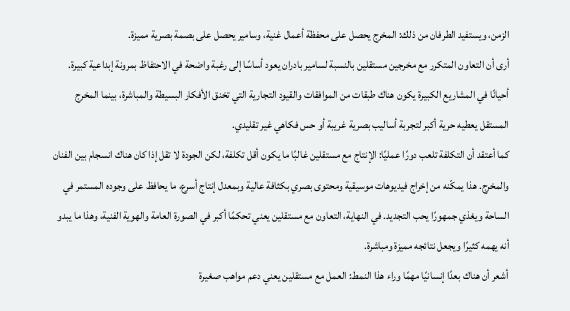الزمن، ويستفيد الطرفان من ذلك: المخرج يحصل على محفظة أعمال غنية، وسامير يحصل على بصمة بصرية مميزة.
أرى أن التعاون المتكرر مع مخرجين مستقلين بالنسبة لسامير بادران يعود أساسًا إلى رغبة واضحة في الاحتفاظ بمرونة إبداعية كبيرة. أحيانًا في المشاريع الكبيرة يكون هناك طبقات من الموافقات والقيود التجارية التي تخنق الأفكار البسيطة والمباشرة، بينما المخرج المستقل يعطيه حرية أكبر لتجربة أساليب بصرية غريبة أو حس فكاهي غير تقليدي.
كما أعتقد أن التكلفة تلعب دورًا عمليًا: الإنتاج مع مستقلين غالبًا ما يكون أقل تكلفة، لكن الجودة لا تقل إذا كان هناك انسجام بين الفنان والمخرج. هذا يمكّنه من إخراج فيديوهات موسيقية ومحتوى بصري بكثافة عالية وبمعدل إنتاج أسرع، ما يحافظ على وجوده المستمر في الساحة ويغذي جمهورًا يحب التجديد. في النهاية، التعاون مع مستقلين يعني تحكمًا أكبر في الصورة العامة والهوية الفنية، وهذا ما يبدو أنه يهمه كثيرًا ويجعل نتائجه مميزة ومباشرة.
أشعر أن هناك بعدًا إنسانيًا مهمًا وراء هذا النمط: العمل مع مستقلين يعني دعم مواهب صغيرة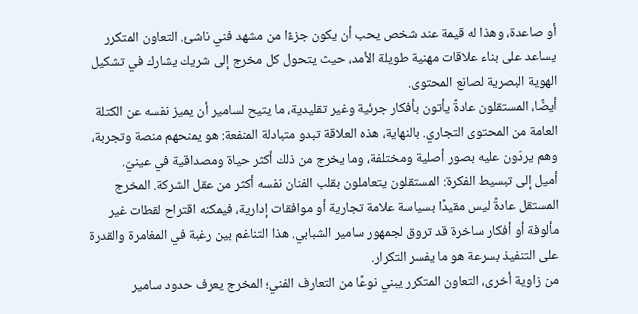أو صاعدة، وهذا له قيمة عند شخص يحب أن يكون جزءًا من مشهد فني ناشئ. التعاون المتكرر يساعد على بناء علاقات مهنية طويلة الأمد، حيث يتحول كل مخرج إلى شريك يشارك في تشكيل الهوية البصرية لصانع المحتوى.
أيضًا، المستقلون عادةً يأتون بأفكار جرئية وغير تقليدية، ما يتيح لسامير أن يميز نفسه عن الكتلة العامة من المحتوى التجاري. بالنهاية، هذه العلاقة تبدو متبادلة المنفعة: هو يمنحهم منصة وتجربة، وهم يردّون عليه بصور أصلية ومختلفة، وما يخرج من ذلك أكثر حياة ومصداقية في عينيّ.
أميل إلى تبسيط الفكرة: المستقلون يتعاملون بقلب الفنان نفسه أكثر من عقل الشركة. المخرج المستقل عادةً ليس مقيدًا بسياسة علامة تجارية أو موافقات إدارية، فيمكنه اقتراح لقطات غير مألوفة أو أفكار ساخرة قد تروق لجمهور سامير الشبابي. هذا التناغم بين رغبة في المغامرة والقدرة على التنفيذ بسرعة هو ما يفسر التكرار.
من زاوية أخرى، التعاون المتكرر يبني نوعًا من التعارف الفني؛ المخرج يعرف حدود سامير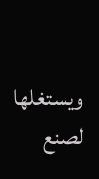ويستغلها لصنع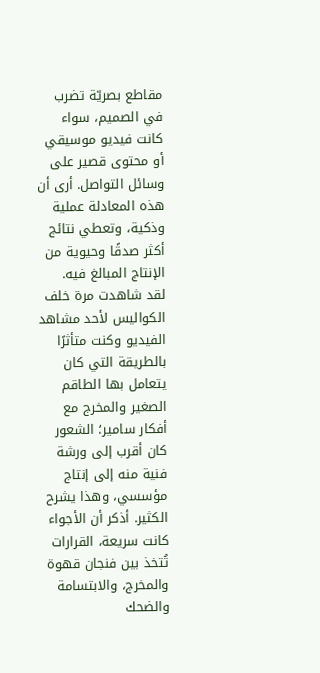مقاطع بصريّة تضرب في الصميم، سواء كانت فيديو موسيقي أو محتوى قصير على وسائل التواصل. أرى أن هذه المعادلة عملية وذكية، وتعطي نتائج أكثر صدقًا وحيوية من الإنتاج المبالغ فيه.
لقد شاهدت مرة خلف الكواليس لأحد مشاهد الفيديو وكنت متأثرًا بالطريقة التي كان يتعامل بها الطاقم الصغير والمخرج مع أفكار سامير؛ الشعور كان أقرب إلى ورشة فنية منه إلى إنتاج مؤسسي، وهذا يشرح الكثير. أذكر أن الأجواء كانت سريعة، القرارات تُتخذ بين فنجان قهوة والمخرج، والابتسامة والضحك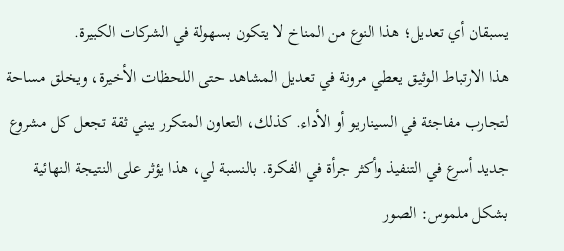يسبقان أي تعديل؛ هذا النوع من المناخ لا يتكون بسهولة في الشركات الكبيرة.
هذا الارتباط الوثيق يعطي مرونة في تعديل المشاهد حتى اللحظات الأخيرة، ويخلق مساحة لتجارب مفاجئة في السيناريو أو الأداء. كذلك، التعاون المتكرر يبني ثقة تجعل كل مشروع جديد أسرع في التنفيذ وأكثر جرأة في الفكرة. بالنسبة لي، هذا يؤثر على النتيجة النهائية بشكل ملموس: الصور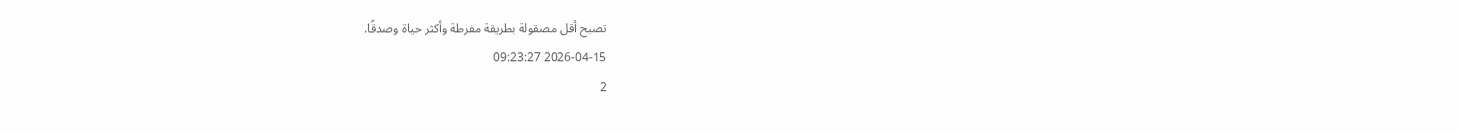تصبح أقل مصقولة بطريقة مفرطة وأكثر حياة وصدقًا.
2026-04-15 09:23:27
2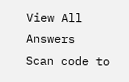View All Answers
Scan code to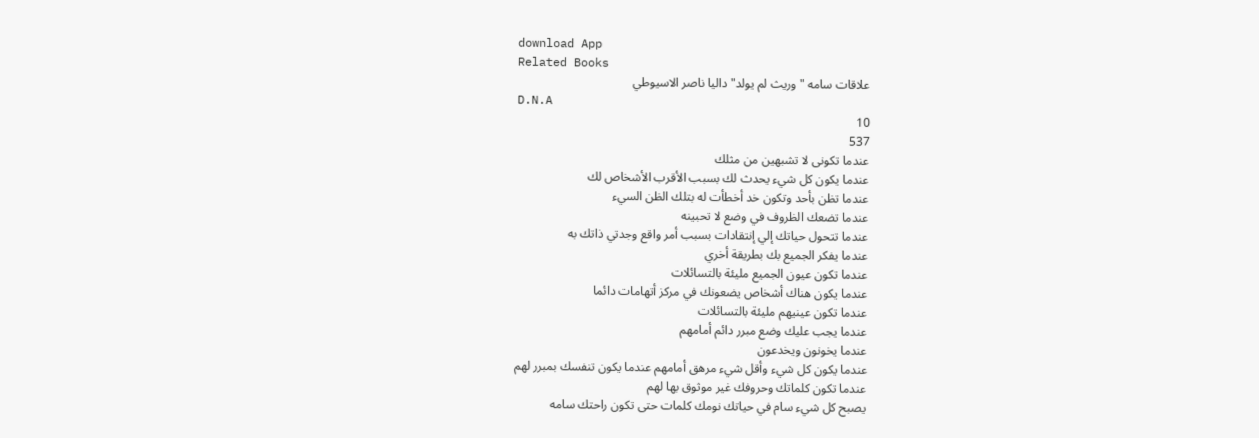download App
Related Books
علاقات سامه "وريث لم يولد" داليا ناصر الاسيوطي
D.N.A
10
537
عندما تكونى لا تشبهين من مثلك
عندما يكون كل شيء يحدث لك بسبب الأقرب الأشخاص لك
عندما تظن بأحد وتكون خد أخطأت له بتلك الظن السيء
عندما تضعك الظروف في وضع لا تحبينه
عندما تتحول حياتك إلي إنتقادات بسبب أمر واقع وجدتي ذاتك به
عندما يفكر الجميع بك بطريقة أخري
عندما تكون عيون الجميع مليئة بالتسائلات
عندما يكون هناك أشخاص يضعونك في مركز أتهامات دائما
عندما تكون عينيهم مليئة بالتسائلات
عندما يجب عليك وضع مبرر دائم أمامهم
عندما يخونون ويخدعون
عندما يكون كل شيء وأقل شيء مرهق أمامهم عندما يكون تنفسك بمبرر لهم
عندما تكون كلماتك وحروفك غير موثوق بها لهم
يصبح كل شيء سام في حياتك نومك كلمات حتى تكون راحتك سامه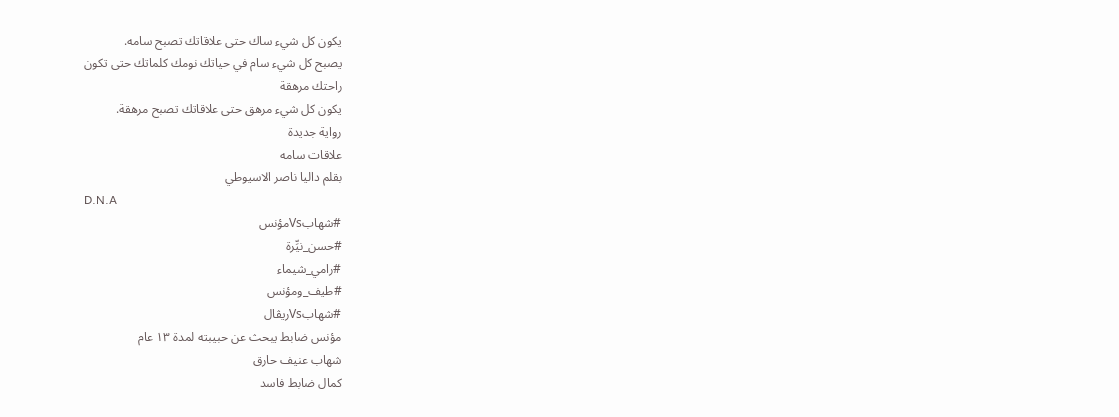يكون كل شيء ساك حتى علاقاتك تصبح سامه.
يصبح كل شيء سام في حياتك نومك كلماتك حتى تكون
راحتك مرهقة
يكون كل شيء مرهق حتى علاقاتك تصبح مرهقة.
رواية جديدة
علاقات سامه
بقلم داليا ناصر الاسيوطي
D.N.A
#شهابVsمؤنس
#حسن_نيِّرة
#رامي_شيماء
#طيف_ومؤنس
#شهابVsريڤال
مؤنس ضابط يبحث عن حبيبته لمدة ١٣ عام
شهاب عنيف حارق
كمال ضابط فاسد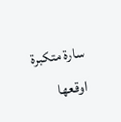سارة متكبرة اوقعها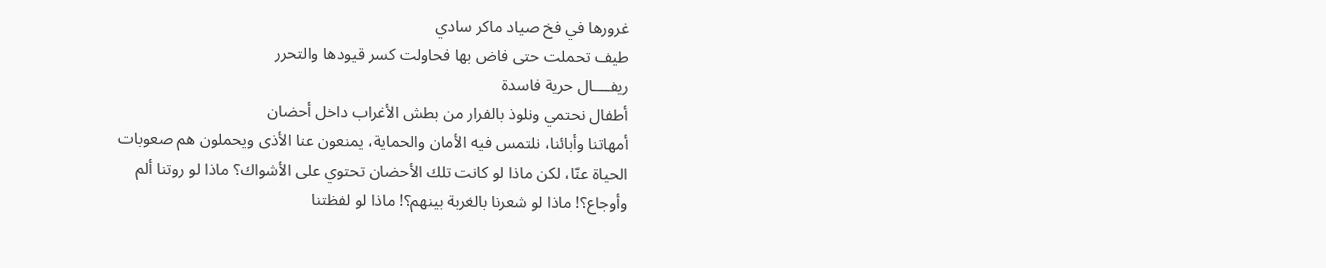غرورها في فخ صياد ماكر سادي
طيف تحملت حتى فاض بها فحاولت كسر قيودها والتحرر
ريفــــال حرية فاسدة
أطفال نحتمي ونلوذ بالفرار من بطش الأغراب داخل أحضان
أمهاتنا وأبائنا، نلتمس فيه الأمان والحماية، يمنعون عنا الأذى ويحملون هم صعوبات الحياة عنّا، لكن ماذا لو كانت تلك الأحضان تحتوي على الأشواك؟ ماذا لو روتنا ألم وأوجاع؟! ماذا لو شعرنا بالغربة بينهم؟! ماذا لو لفظتنا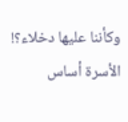وكأننا عليها دخلاء؟!
الأسرة أساس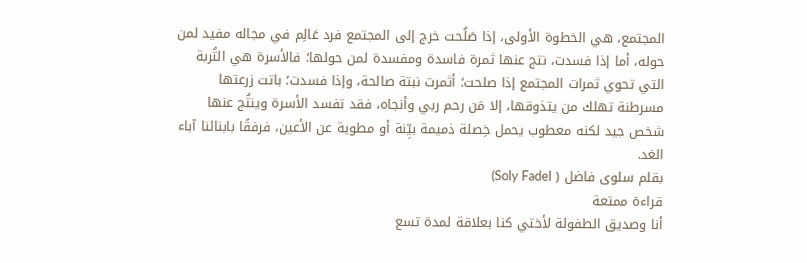المجتمع، هي الخطوة الأولى، إذا صَلُحت خرج إلى المجتمع فرد عَالِم في مجاله مفيد لمن حوله، أما إذا فسدت، نتج عنها ثمرة فاسدة ومفسدة لمن حولها؛ فالأسرة هي التُربة التي تحوي ثمرات المجتمع إذا صلحت؛ أثمرت نبتة صالحة، وإذا فسدت؛ باتت زرعتها مسرطنة تهلك من يتذوقها، إلا مَن رحم ربي وأنجاه، فقد تفسد الأسرة وينتُج عنها شخص جيد لكنه معطوب يحمل خِصلة ذميمة بيِّنة أو مطوية عن الأعين، فرفقًا بابنائنا آباء الغد.
بقلم سلوى فاضل ( Soly Fadel)
قراءة ممتعة
أنا وصديق الطفولة لأختي كنا بعلاقة لمدة تسع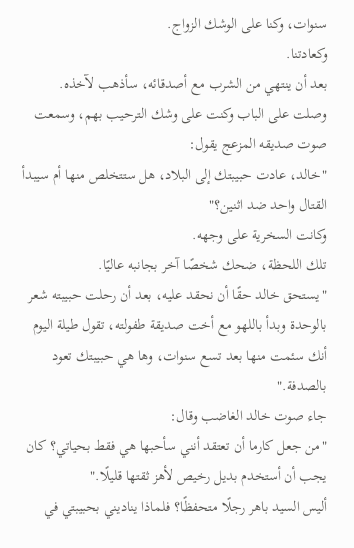سنوات، وكنا على الوشك الزواج.
وكعادتنا.
بعد أن ينتهي من الشرب مع أصدقائه، سأذهب لآخذه.
وصلت على الباب وكنت على وشك الترحيب بهم، وسمعت صوت صديقه المزعج يقول:
"خالد، عادت حبيبتك إلى البلاد، هل ستتخلص منها أم سيبدأ القتال واحد ضد اثنين؟"
وكانت السخرية على وجهه.
تلك اللحظة، ضحك شخصًا آخر بجانبه عاليًا.
"يستحق خالد حقًا أن نحقد عليه، بعد أن رحلت حبيبته شعر بالوحدة وبدأ باللهو مع أخت صديقة طفولته، تقول طيلة اليوم أنك سئمت منها بعد تسع سنوات، وها هي حبيبتك تعود بالصدفة."
جاء صوت خالد الغاضب وقال:
"من جعل كارما أن تعتقد أنني سأحبها هي فقط بحياتي؟ كان يجب أن أستخدم بديل رخيص لأهز ثقتها قليلًا."
أليس السيد باهر رجلًا متحفظًا؟ فلماذا يناديني بحبيبتي في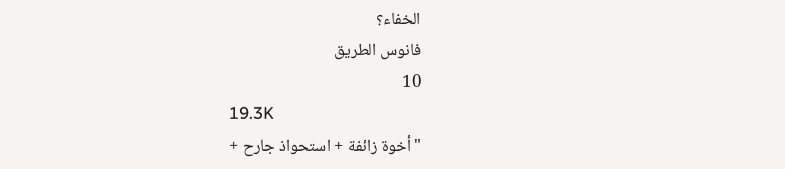الخفاء؟
فانوس الطريق
10
19.3K
"أخوة زائفة + استحواذ جارح +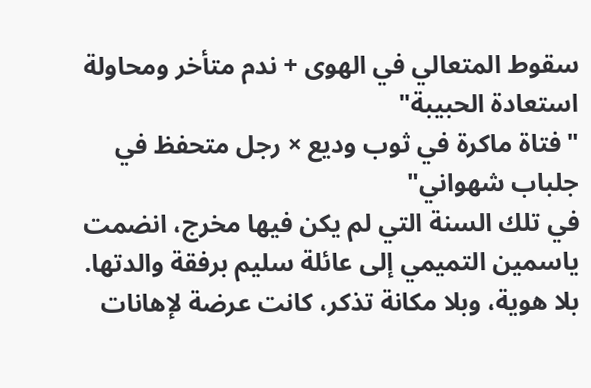سقوط المتعالي في الهوى + ندم متأخر ومحاولة استعادة الحبيبة"
"فتاة ماكرة في ثوب وديع × رجل متحفظ في جلباب شهواني"
في تلك السنة التي لم يكن فيها مخرج، انضمت ياسمين التميمي إلى عائلة سليم برفقة والدتها.
بلا هوية، وبلا مكانة تذكر، كانت عرضة لإهانات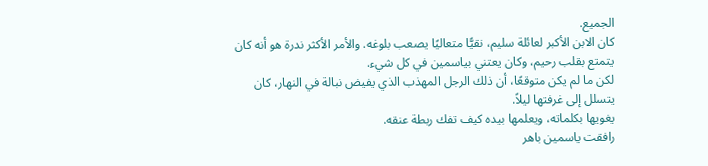الجميع.
كان الابن الأكبر لعائلة سليم، نقيًّا متعاليًا يصعب بلوغه. والأمر الأكثر ندرة هو أنه كان يتمتع بقلب رحيم، وكان يعتني بياسمين في كل شيء.
لكن ما لم يكن متوقعًا، أن ذلك الرجل المهذب الذي يفيض نبالة في النهار، كان يتسلل إلى غرفتها ليلاً.
يغويها بكلماته، ويعلمها بيده كيف تفك ربطة عنقه.
رافقت ياسمين باهر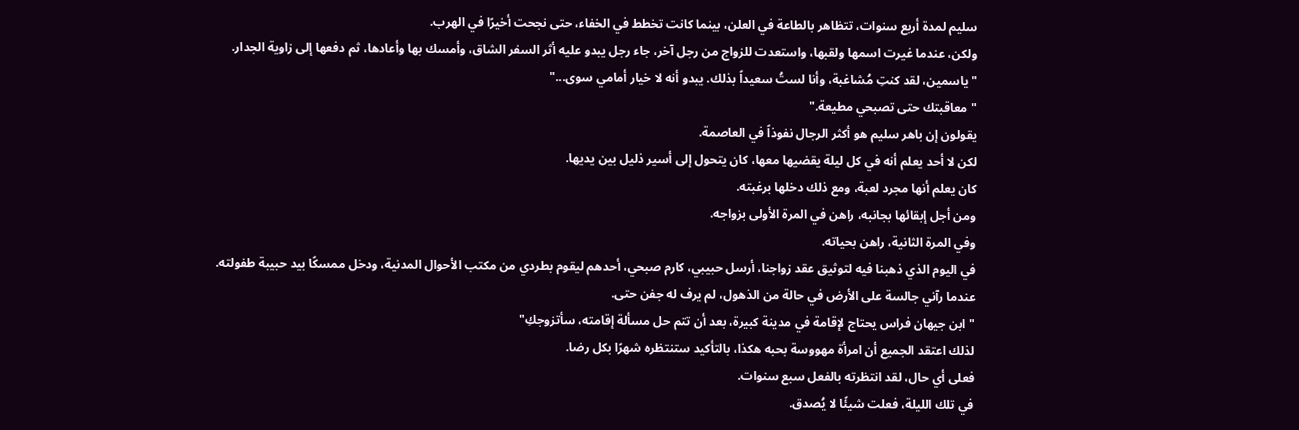سليم لمدة أربع سنوات، تتظاهر بالطاعة في العلن، بينما كانت تخطط في الخفاء، حتى نجحت أخيرًا في الهرب.
ولكن، عندما غيرت اسمها ولقبها، واستعدت للزواج من رجل آخر، جاء رجل يبدو عليه أثر السفر الشاق، وأمسك بها وأعادها، ثم دفعها إلى زاوية الجدار.
"ياسمين، لقد كنتِ مُشاغبة، وأنا لستُ سعيداً بذلك. يبدو أنه لا خيار أمامي سوى..."
"معاقبتك حتى تصبحي مطيعة."
يقولون إن باهر سليم هو أكثر الرجال نفوذاً في العاصمة.
لكن لا أحد يعلم أنه في كل ليلة يقضيها معها، كان يتحول إلى أسير ذليل بين يديها.
كان يعلم أنها مجرد لعبة، ومع ذلك دخلها برغبته.
ومن أجل إبقائها بجانبه، راهن في المرة الأولى بزواجه.
وفي المرة الثانية، راهن بحياته.
في اليوم الذي ذهبنا فيه لتوثيق عقد زواجنا، أرسل حبيبي، كارم صبحي، أحدهم ليقوم بطردي من مكتب الأحوال المدنية، ودخل ممسكًا بيد حبيبة طفولته.
عندما رآني جالسة على الأرض في حالة من الذهول، لم يرف له جفن حتى.
"ابن جيهان فراس يحتاج لإقامة في مدينة كبيرة، بعد أن تتم حل مسألة إقامته، سأتزوجكِ"
لذلك اعتقد الجميع أن امرأة مهووسة بحبه هكذا، بالتأكيد ستنتظره شهرًا بكل رضا.
فعلى أي حال، لقد انتظرته بالفعل سبع سنوات.
في تلك الليلة، فعلت شيئًا لا يُصدق.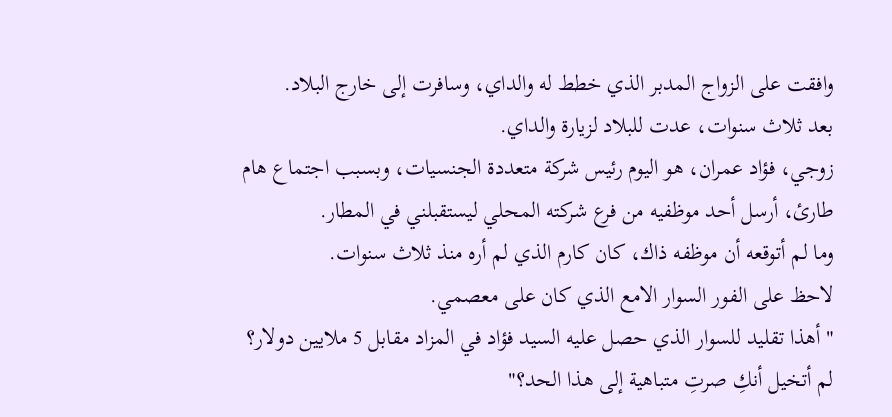وافقت على الزواج المدبر الذي خطط له والداي، وسافرت إلى خارج البلاد.
بعد ثلاث سنوات، عدت للبلاد لزيارة والداي.
زوجي، فؤاد عمران، هو اليوم رئيس شركة متعددة الجنسيات، وبسبب اجتماع هام طارئ، أرسل أحد موظفيه من فرع شركته المحلي ليستقبلني في المطار.
وما لم أتوقعه أن موظفه ذاك، كان كارم الذي لم أره منذ ثلاث سنوات.
لاحظ على الفور السوار الامع الذي كان على معصمي.
"أهذا تقليد للسوار الذي حصل عليه السيد فؤاد في المزاد مقابل 5 ملايين دولار؟ لم أتخيل أنكِ صرتِ متباهية إلى هذا الحد؟"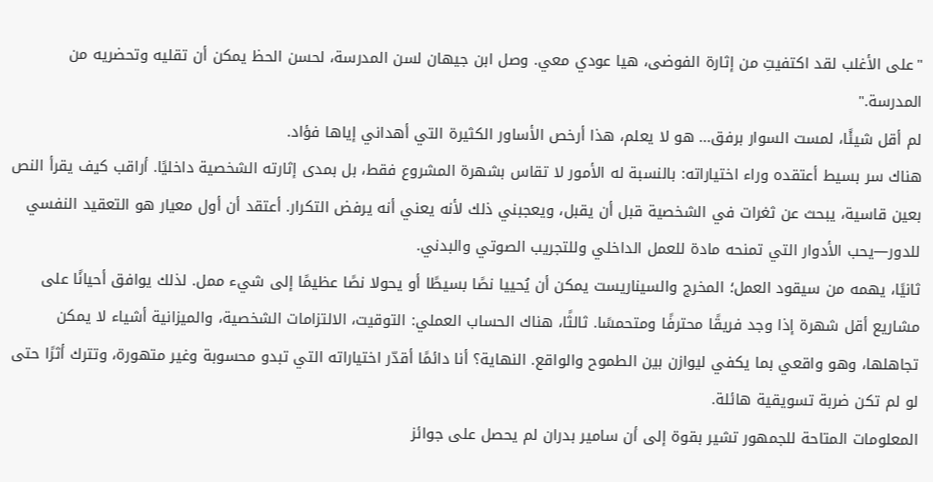"على الأغلب لقد اكتفيتِ من إثارة الفوضى، هيا عودي معي. وصل ابن جيهان لسن المدرسة، لحسن الحظ يمكن أن تقليه وتحضريه من المدرسة."
لم أقل شيئًا، لمست السوار برفق... هو لا يعلم، هذا أرخص الأساور الكثيرة التي أهداني إياها فؤاد.
هناك سر بسيط أعتقده وراء اختياراته: بالنسبة له الأمور لا تقاس بشهرة المشروع فقط، بل بمدى إثارته الشخصية داخليًا. أراقب كيف يقرأ النص بعين قاسية، يبحث عن ثغرات في الشخصية قبل أن يقبل، ويعجبني ذلك لأنه يعني أنه يرفض التكرار. أعتقد أن أول معيار هو التعقيد النفسي للدور—يحب الأدوار التي تمنحه مادة للعمل الداخلي وللتجريب الصوتي والبدني.
ثانيًا، يهمه من سيقود العمل؛ المخرج والسيناريست يمكن أن يُحييا نصًا بسيطًا أو يحولا نصًا عظيمًا إلى شيء ممل. لذلك يوافق أحيانًا على مشاريع أقل شهرة إذا وجد فريقًا محترفًا ومتحمسًا. ثالثًا، هناك الحساب العملي: التوقيت، الالتزامات الشخصية، والميزانية أشياء لا يمكن تجاهلها، وهو واقعي بما يكفي ليوازن بين الطموح والواقع. النهاية؟ أنا دائمًا أقدّر اختياراته التي تبدو محسوبة وغير متهورة، وتترك أثرًا حتى لو لم تكن ضربة تسويقية هائلة.
المعلومات المتاحة للجمهور تشير بقوة إلى أن سامير بدران لم يحصل على جوائز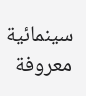سينمائية معروفة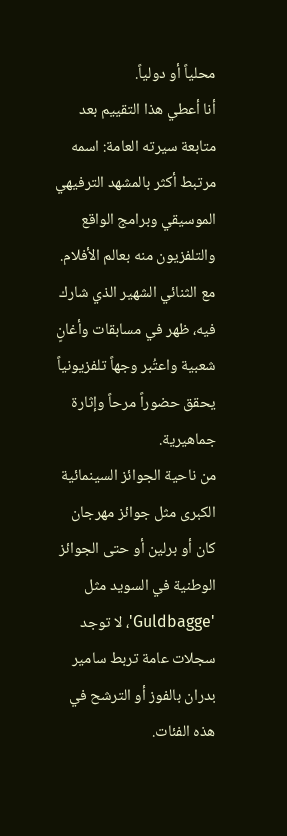محلياً أو دولياً.
أنا أعطي هذا التقييم بعد متابعة سيرته العامة: اسمه مرتبط أكثر بالمشهد الترفيهي الموسيقي وبرامج الواقع والتلفزيون منه بعالم الأفلام. مع الثنائي الشهير الذي شارك فيه، ظهر في مسابقات وأغانٍ شعبية واعتُبر وجهاً تلفزيونياً يحقق حضوراً مرحاً وإثارة جماهيرية.
من ناحية الجوائز السينمائية الكبرى مثل جوائز مهرجان كان أو برلين أو حتى الجوائز الوطنية في السويد مثل 'Guldbagge'، لا توجد سجلات عامة تربط سامير بدران بالفوز أو الترشح في هذه الفئات.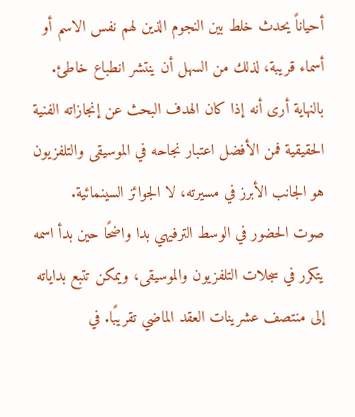أحياناً يحدث خلط بين النجوم الذين لهم نفس الاسم أو أسماء قريبة، لذلك من السهل أن ينتشر انطباع خاطئ. بالنهاية أرى أنه إذا كان الهدف البحث عن إنجازاته الفنية الحقيقية فمن الأفضل اعتبار نجاحه في الموسيقى والتلفزيون هو الجانب الأبرز في مسيرته، لا الجوائز السينمائية.
صوت الحضور في الوسط الترفيهي بدا واضحًا حين بدأ اسمه يتكرر في سجلات التلفزيون والموسيقى، ويمكن تتبع بداياته إلى منتصف عشرينات العقد الماضي تقريبًا. في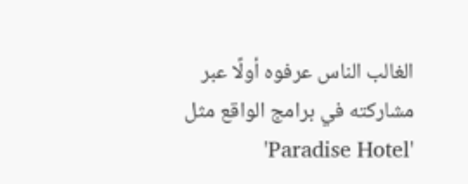الغالب الناس عرفوه أولًا عبر مشاركته في برامج الواقع مثل 'Paradise Hotel'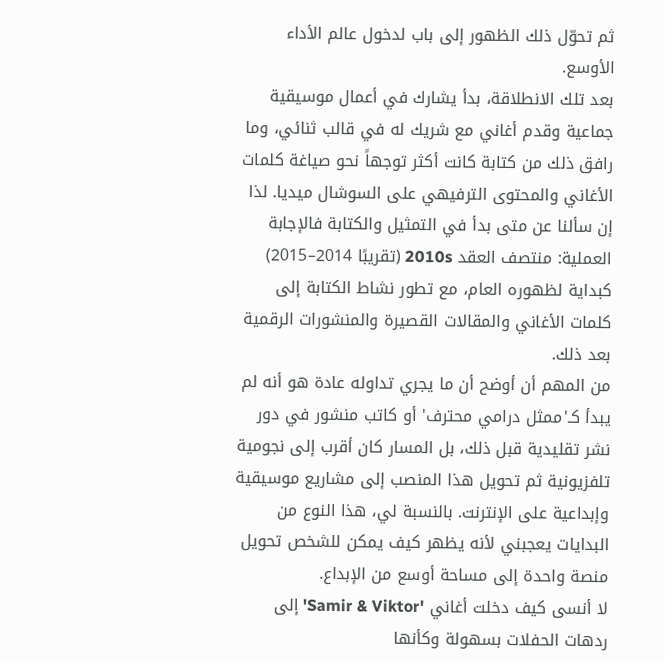ثم تحوّل ذلك الظهور إلى باب لدخول عالم الأداء الأوسع.
بعد تلك الانطلاقة، بدأ يشارك في أعمال موسيقية جماعية وقدم أغاني مع شريك له في قالب ثنائي، وما رافق ذلك من كتابة كانت أكثر توجهاً نحو صياغة كلمات الأغاني والمحتوى الترفيهي على السوشال ميديا. لذا إن سألنا عن متى بدأ في التمثيل والكتابة فالإجابة العملية: منتصف العقد 2010s (تقريبًا 2014–2015) كبداية لظهوره العام، مع تطور نشاط الكتابة إلى كلمات الأغاني والمقالات القصيرة والمنشورات الرقمية بعد ذلك.
من المهم أن أوضح أن ما يجري تداوله عادة هو أنه لم يبدأ كـ'ممثل درامي محترف' أو كاتب منشور في دور نشر تقليدية قبل ذلك، بل المسار كان أقرب إلى نجومية تلفزيونية ثم تحويل هذا المنصب إلى مشاريع موسيقية وإبداعية على الإنترنت. بالنسبة لي، هذا النوع من البدايات يعجبني لأنه يظهر كيف يمكن للشخص تحويل منصة واحدة إلى مساحة أوسع من الإبداع.
لا أنسى كيف دخلت أغاني 'Samir & Viktor' إلى ردهات الحفلات بسهولة وكأنها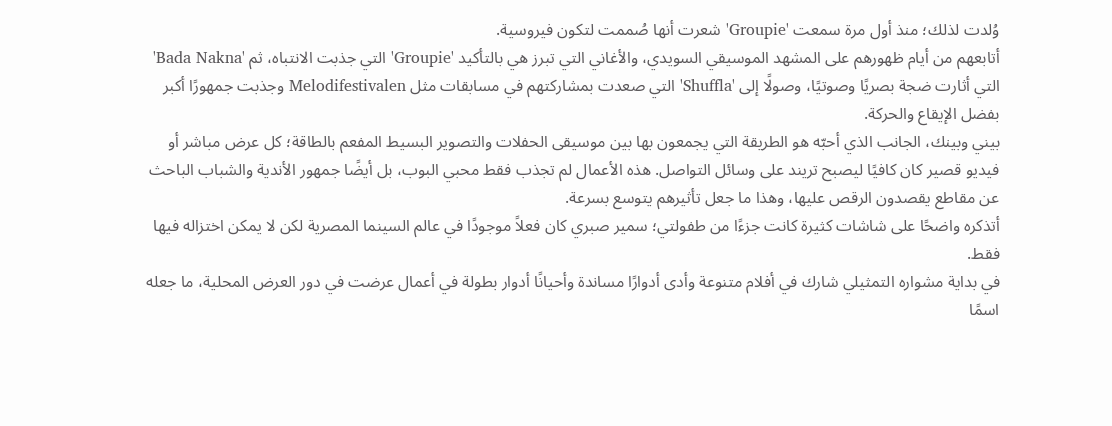وُلدت لذلك؛ منذ أول مرة سمعت 'Groupie' شعرت أنها صُممت لتكون فيروسية.
أتابعهم من أيام ظهورهم على المشهد الموسيقي السويدي، والأغاني التي تبرز هي بالتأكيد 'Groupie' التي جذبت الانتباه، ثم 'Bada Nakna' التي أثارت ضجة بصريًا وصوتيًا، وصولًا إلى 'Shuffla' التي صعدت بمشاركتهم في مسابقات مثل Melodifestivalen وجذبت جمهورًا أكبر بفضل الإيقاع والحركة.
بيني وبينك، الجانب الذي أحبّه هو الطريقة التي يجمعون بها بين موسيقى الحفلات والتصوير البسيط المفعم بالطاقة؛ كل عرض مباشر أو فيديو قصير كان كافيًا ليصبح تريند على وسائل التواصل. هذه الأعمال لم تجذب فقط محبي البوب، بل أيضًا جمهور الأندية والشباب الباحث عن مقاطع يقصدون الرقص عليها، وهذا ما جعل تأثيرهم يتوسع بسرعة.
أتذكره واضحًا على شاشات كثيرة كانت جزءًا من طفولتي؛ سمير صبري كان فعلاً موجودًا في عالم السينما المصرية لكن لا يمكن اختزاله فيها فقط.
في بداية مشواره التمثيلي شارك في أفلام متنوعة وأدى أدوارًا مساندة وأحيانًا أدوار بطولة في أعمال عرضت في دور العرض المحلية، ما جعله اسمًا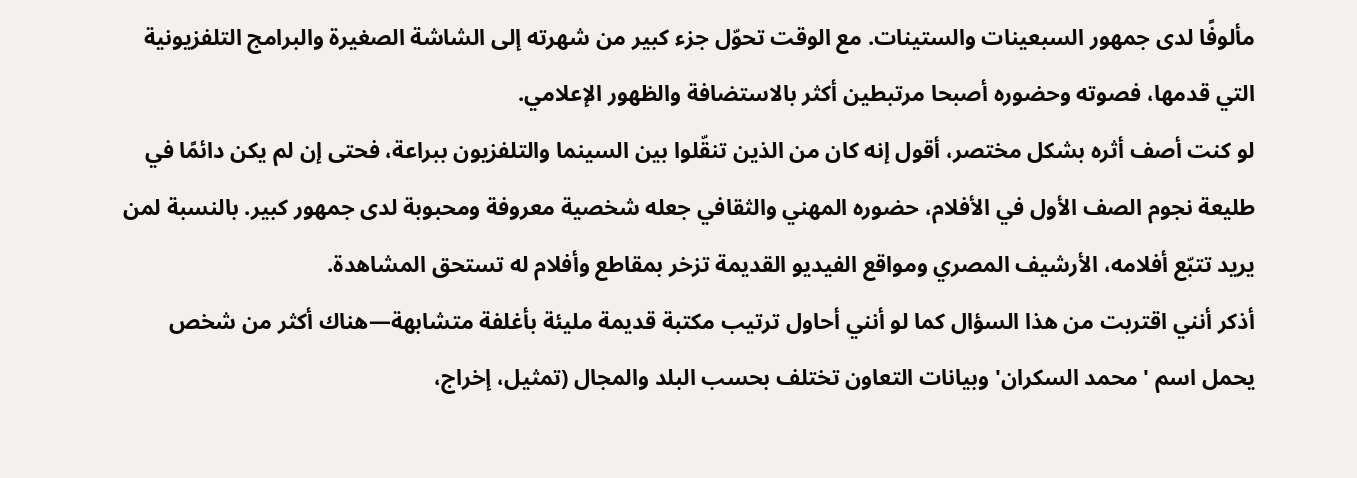مألوفًا لدى جمهور السبعينات والستينات. مع الوقت تحوّل جزء كبير من شهرته إلى الشاشة الصغيرة والبرامج التلفزيونية التي قدمها، فصوته وحضوره أصبحا مرتبطين أكثر بالاستضافة والظهور الإعلامي.
لو كنت أصف أثره بشكل مختصر، أقول إنه كان من الذين تنقّلوا بين السينما والتلفزيون ببراعة، فحتى إن لم يكن دائمًا في طليعة نجوم الصف الأول في الأفلام، حضوره المهني والثقافي جعله شخصية معروفة ومحبوبة لدى جمهور كبير. بالنسبة لمن يريد تتبّع أفلامه، الأرشيف المصري ومواقع الفيديو القديمة تزخر بمقاطع وأفلام له تستحق المشاهدة.
أذكر أنني اقتربت من هذا السؤال كما لو أنني أحاول ترتيب مكتبة قديمة مليئة بأغلفة متشابهة—هناك أكثر من شخص يحمل اسم 'محمد السكران' وبيانات التعاون تختلف بحسب البلد والمجال (تمثيل، إخراج،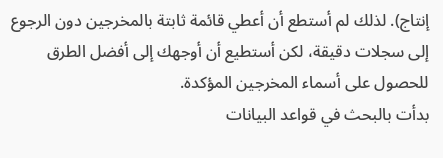إنتاج). لذلك لم أستطع أن أعطي قائمة ثابتة بالمخرجين دون الرجوع إلى سجلات دقيقة، لكن أستطيع أن أوجهك إلى أفضل الطرق للحصول على أسماء المخرجين المؤكدة.
بدأت بالبحث في قواعد البيانات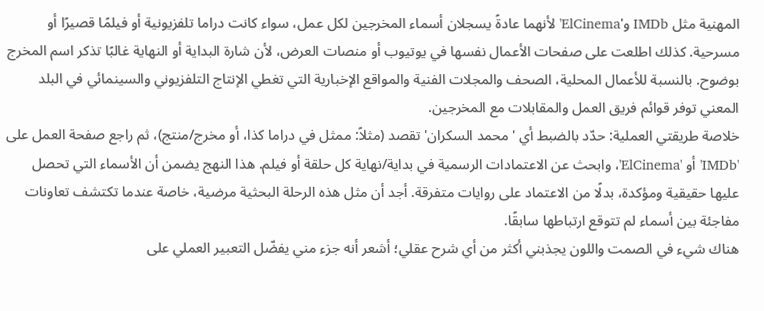المهنية مثل IMDb و'ElCinema' لأنهما عادةً يسجلان أسماء المخرجين لكل عمل، سواء كانت دراما تلفزيونية أو فيلمًا قصيرًا أو مسرحية. كذلك اطلعت على صفحات الأعمال نفسها في يوتيوب أو منصات العرض، لأن شارة البداية أو النهاية غالبًا تذكر اسم المخرج بوضوح. بالنسبة للأعمال المحلية، الصحف والمجلات الفنية والمواقع الإخبارية التي تغطي الإنتاج التلفزيوني والسينمائي في البلد المعني توفر قوائم فريق العمل والمقابلات مع المخرجين.
خلاصة طريقتي العملية: حدّد بالضبط أي 'محمد السكران' تقصد (مثلاً: ممثل في دراما كذا، أو مخرج/منتج)، ثم راجع صفحة العمل على 'IMDb' أو 'ElCinema'، وابحث عن الاعتمادات الرسمية في بداية/نهاية كل حلقة أو فيلم. هذا النهج يضمن أن الأسماء التي تحصل عليها حقيقية ومؤكدة، بدلًا من الاعتماد على روايات متفرقة. أجد أن مثل هذه الرحلة البحثية مرضية، خاصة عندما تكتشف تعاونات مفاجئة بين أسماء لم تتوقع ارتباطها سابقًا.
هناك شيء في الصمت واللون يجذبني أكثر من أي شرح عقلي؛ أشعر أنه جزء مني يفضّل التعبير العملي على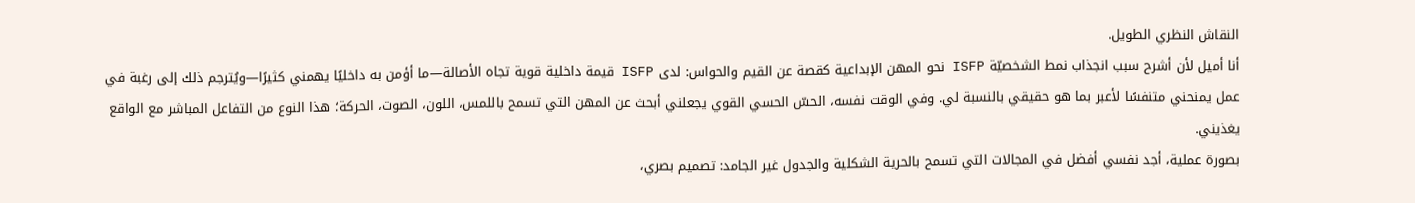النقاش النظري الطويل.
أنا أميل لأن أشرح سبب انجذاب نمط الشخصيّة ISFP نحو المهن الإبداعية كقصة عن القيم والحواس: لدى ISFP قيمة داخلية قوية تجاه الأصالة—ما أؤمن به داخليًا يهمني كثيرًا—ويُترجم ذلك إلى رغبة في عمل يمنحني متنفسًا لأعبر بما هو حقيقي بالنسبة لي. وفي الوقت نفسه، الحسّ الحسي القوي يجعلني أبحث عن المهن التي تسمح باللمس، اللون، الصوت، الحركة؛ هذا النوع من التفاعل المباشر مع الواقع يغذيني.
بصورة عملية، أجد نفسي أفضل في المجالات التي تسمح بالحرية الشكلية والجدول غير الجامد: تصميم بصري،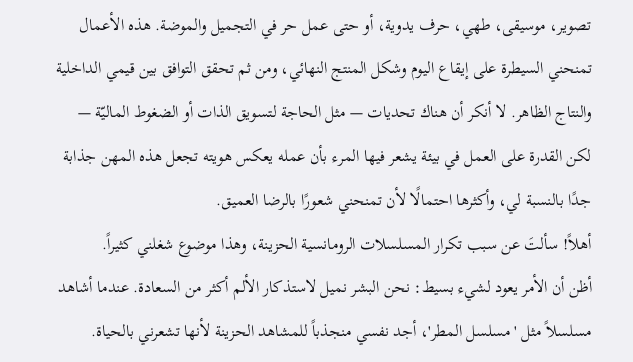تصوير، موسيقى، طهي، حرف يدوية، أو حتى عمل حر في التجميل والموضة. هذه الأعمال تمنحني السيطرة على إيقاع اليوم وشكل المنتج النهائي، ومن ثم تحقق التوافق بين قيمي الداخلية والنتاج الظاهر. لا أنكر أن هناك تحديات — مثل الحاجة لتسويق الذات أو الضغوط الماليّة — لكن القدرة على العمل في بيئة يشعر فيها المرء بأن عمله يعكس هويته تجعل هذه المهن جذابة جدًا بالنسبة لي، وأكثرها احتمالًا لأن تمنحني شعورًا بالرضا العميق.
أهلاً! سألتَ عن سبب تكرار المسلسلات الرومانسية الحزينة، وهذا موضوع شغلني كثيراً.
أظن أن الأمر يعود لشيء بسيط: نحن البشر نميل لاستذكار الألم أكثر من السعادة. عندما أشاهد مسلسلاً مثل 'مسلسل المطر'، أجد نفسي منجذباً للمشاهد الحزينة لأنها تشعرني بالحياة.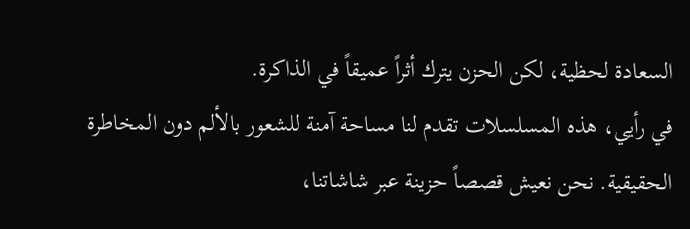السعادة لحظية، لكن الحزن يترك أثراً عميقاً في الذاكرة.
في رأيي، هذه المسلسلات تقدم لنا مساحة آمنة للشعور بالألم دون المخاطرة الحقيقية. نحن نعيش قصصاً حزينة عبر شاشاتنا،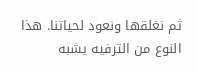ثم نغلقها ونعود لحياتنا. هذا النوع من الترفيه يشبه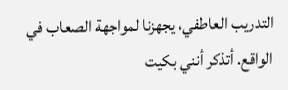التدريب العاطفي، يجهزنا لمواجهة الصعاب في الواقع. أتذكر أنني بكيت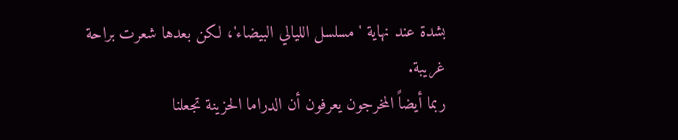بشدة عند نهاية 'مسلسل الليالي البيضاء'، لكن بعدها شعرت براحة غريبة.
ربما أيضاً المخرجون يعرفون أن الدراما الحزينة تجعلنا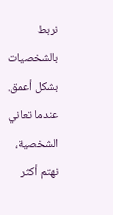نربط بالشخصيات بشكل أعمق. عندما تعاني الشخصية، نهتم أكثر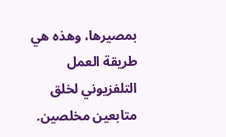بمصيرها، وهذه هي طريقة العمل التلفزيوني لخلق متابعين مخلصين.